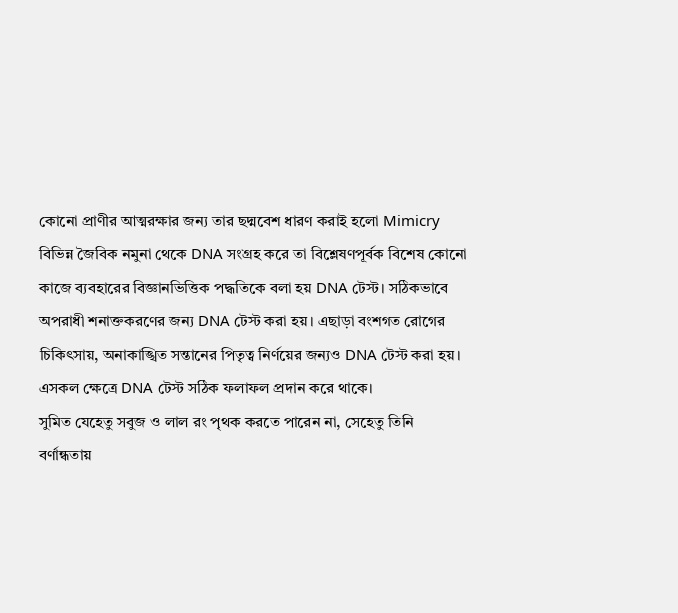কোনো প্রাণীর আত্মরক্ষার জন্য তার ছদ্মবেশ ধারণ করাই হলো Mimicry
বিভিন্ন জৈবিক নমুনা থেকে DNA সংগ্রহ করে তা বিশ্লেষণপূর্বক বিশেষ কোনো কাজে ব্যবহারের বিজ্ঞানভিত্তিক পদ্ধতিকে বলা হয় DNA টেস্ট। সঠিকভাবে অপরাধী শনাক্তকরণের জন্য DNA টেস্ট করা হয়। এছাড়া বংশগত রোগের চিকিৎসায়, অনাকাঙ্খিত সন্তানের পিতৃত্ব নির্ণয়ের জন্যও DNA টেস্ট করা হয়। এসকল ক্ষেত্রে DNA টেস্ট সঠিক ফলাফল প্রদান করে থাকে।
সুমিত যেহেতু সবুজ ও লাল রং পৃথক করতে পারেন না, সেহেতু তিনি বর্ণান্ধতায়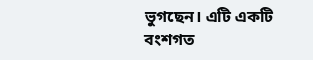ভুগছেন। এটি একটি বংশগত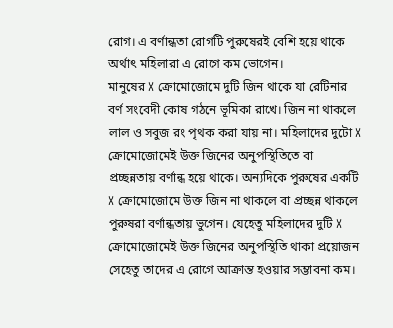রোগ। এ বর্ণান্ধতা রোগটি পুরুষেরই বেশি হয়ে থাকে অর্থাৎ মহিলারা এ রোগে কম ভোগেন।
মানুষের X ক্রোমোজোমে দুটি জিন থাকে যা রেটিনার বর্ণ সংবেদী কোষ গঠনে ভূমিকা রাখে। জিন না থাকলে লাল ও সবুজ রং পৃথক করা যায় না। মহিলাদের দুটো X ক্রোমোজোমেই উক্ত জিনের অনুপস্থিতিতে বা প্রচ্ছন্নতায় বর্ণান্ধ হয়ে থাকে। অন্যদিকে পুরুষের একটি X ক্রোমোজোমে উক্ত জিন না থাকলে বা প্রচ্ছন্ন থাকলে পুরুষরা বর্ণান্ধতায় ভুগেন। যেহেতু মহিলাদের দুটি X ক্রোমোজোমেই উক্ত জিনের অনুপস্থিতি থাকা প্রয়োজন সেহেতু তাদের এ রোগে আক্রান্ত হওয়ার সম্ভাবনা কম।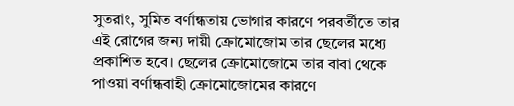সুতরাং, সুমিত বর্ণান্ধতায় ভোগার কারণে পরবর্তীতে তার এই রোগের জন্য দায়ী ক্রোমোজোম তার ছেলের মধ্যে প্রকাশিত হবে। ছেলের ক্রোমোজোমে তার বাবা থেকে পাওয়া বর্ণান্ধবাহী ক্রোমোজোমের কারণে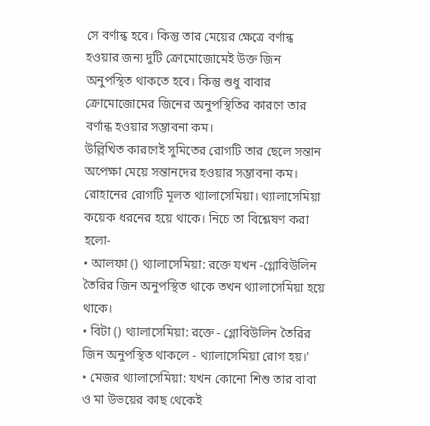সে বর্ণান্ধ হবে। কিন্তু তার মেয়ের ক্ষেত্রে বর্ণান্ধ হওয়ার জন্য দুটি ক্রোমোজোমেই উক্ত জিন অনুপস্থিত থাকতে হবে। কিন্তু শুধু বাবার ক্রোমোজোমের জিনের অনুপস্থিতির কারণে তার বর্ণান্ধ হওয়ার সম্ভাবনা কম।
উল্লিখিত কারণেই সুমিতের রোগটি তার ছেলে সন্তান অপেক্ষা মেয়ে সন্তানদের হওয়ার সম্ভাবনা কম।
রোহানের রোগটি মূলত থ্যালাসেমিয়া। থ্যালাসেমিয়া কয়েক ধরনের হয়ে থাকে। নিচে তা বিশ্লেষণ করা হলো-
• আলফা () থ্যালাসেমিয়া: রক্তে যখন -গ্লোবিউলিন তৈরির জিন অনুপস্থিত থাকে তখন থ্যালাসেমিয়া হয়ে থাকে।
• বিটা () থ্যালাসেমিয়া: রক্তে - গ্লোবিউলিন তৈরির জিন অনুপস্থিত থাকলে - থ্যালাসেমিয়া রোগ হয়।'
• মেজর থ্যালাসেমিয়া: যখন কোনো শিশু তার বাবা ও মা উভয়ের কাছ থেকেই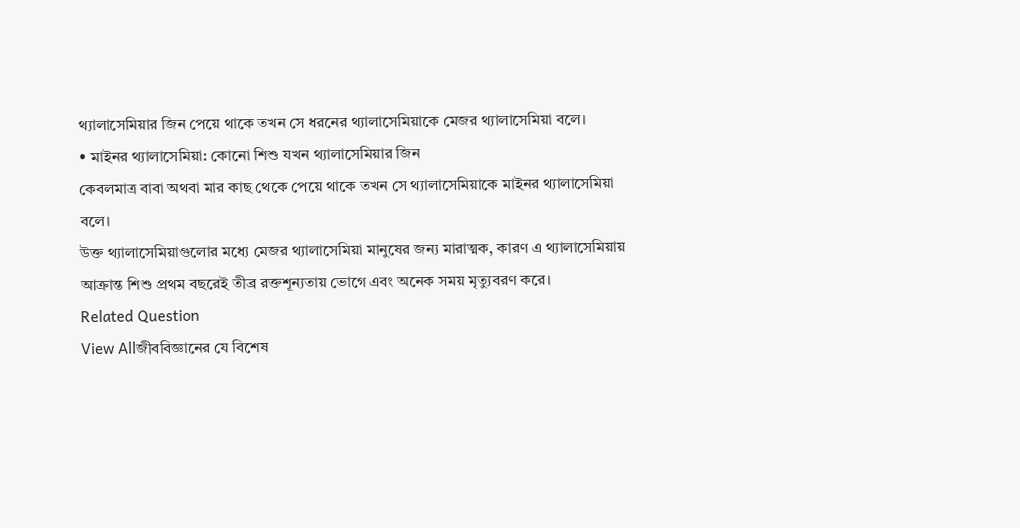থ্যালাসেমিয়ার জিন পেয়ে থাকে তখন সে ধরনের থ্যালাসেমিয়াকে মেজর থ্যালাসেমিয়া বলে।
• মাইনর থ্যালাসেমিয়া: কোনো শিশু যখন থ্যালাসেমিয়ার জিন
কেবলমাত্র বাবা অথবা মার কাছ থেকে পেয়ে থাকে তখন সে থ্যালাসেমিয়াকে মাইনর থ্যালাসেমিয়া বলে।
উক্ত থ্যালাসেমিয়াগুলোর মধ্যে মেজর থ্যালাসেমিয়া মানুষের জন্য মারাত্মক, কারণ এ থ্যালাসেমিয়ায় আক্রান্ত শিশু প্রথম বছরেই তীব্র রক্তশূন্যতায় ভোগে এবং অনেক সময় মৃত্যুবরণ করে।
Related Question
View Allজীববিজ্ঞানের যে বিশেষ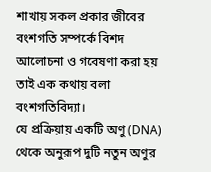শাখায় সকল প্রকার জীবের বংশগতি সম্পর্কে বিশদ আলোচনা ও গবেষণা করা হয় তাই এক কথায় বলা বংশগতিবিদ্যা।
যে প্রক্রিয়ায় একটি অণু (DNA) থেকে অনুরূপ দুটি নতুন অণুর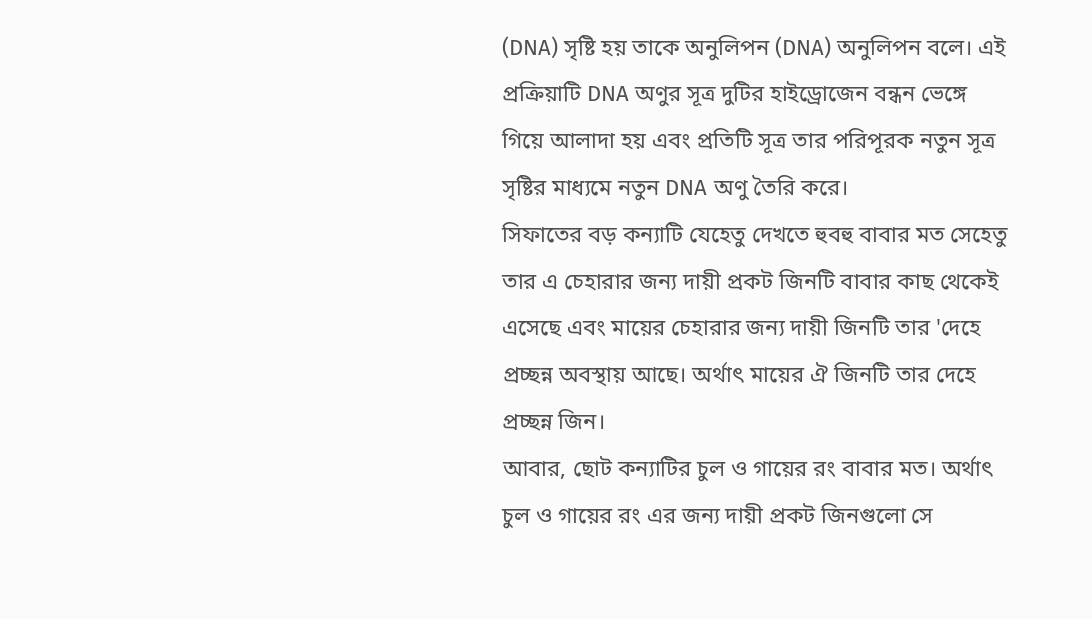(DNA) সৃষ্টি হয় তাকে অনুলিপন (DNA) অনুলিপন বলে। এই প্রক্রিয়াটি DNA অণুর সূত্র দুটির হাইড্রোজেন বন্ধন ভেঙ্গে গিয়ে আলাদা হয় এবং প্রতিটি সূত্র তার পরিপূরক নতুন সূত্র সৃষ্টির মাধ্যমে নতুন DNA অণু তৈরি করে।
সিফাতের বড় কন্যাটি যেহেতু দেখতে হুবহু বাবার মত সেহেতু তার এ চেহারার জন্য দায়ী প্রকট জিনটি বাবার কাছ থেকেই এসেছে এবং মায়ের চেহারার জন্য দায়ী জিনটি তার 'দেহে প্রচ্ছন্ন অবস্থায় আছে। অর্থাৎ মায়ের ঐ জিনটি তার দেহে প্রচ্ছন্ন জিন।
আবার, ছোট কন্যাটির চুল ও গায়ের রং বাবার মত। অর্থাৎ চুল ও গায়ের রং এর জন্য দায়ী প্রকট জিনগুলো সে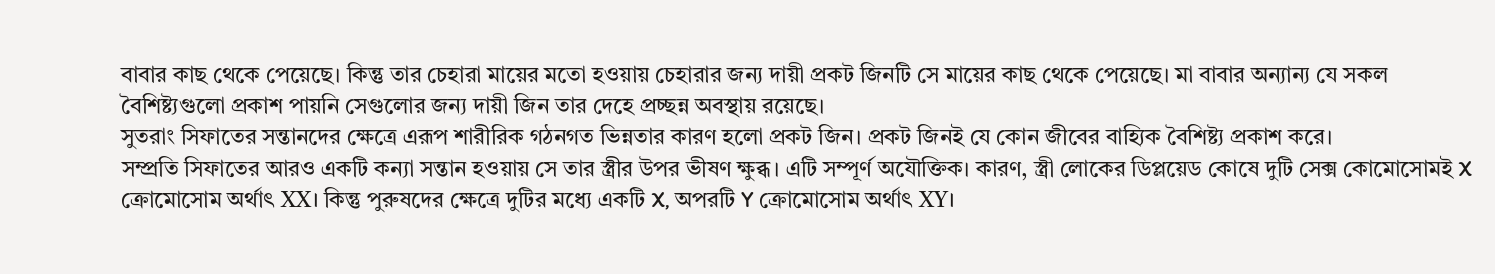বাবার কাছ থেকে পেয়েছে। কিন্তু তার চেহারা মায়ের মতো হওয়ায় চেহারার জন্য দায়ী প্রকট জিনটি সে মায়ের কাছ থেকে পেয়েছে। মা বাবার অন্যান্য যে সকল বৈশিষ্ট্যগুলো প্রকাশ পায়নি সেগুলোর জন্য দায়ী জিন তার দেহে প্রচ্ছন্ন অবস্থায় রয়েছে।
সুতরাং সিফাতের সন্তানদের ক্ষেত্রে এরূপ শারীরিক গঠনগত ভিন্নতার কারণ হলো প্রকট জিন। প্রকট জিনই যে কোন জীবের বাহ্যিক বৈশিষ্ট্য প্রকাশ করে।
সম্প্রতি সিফাতের আরও একটি কন্যা সন্তান হওয়ায় সে তার স্ত্রীর উপর ভীষণ ক্ষুব্ধ। এটি সম্পূর্ণ অযৌক্তিক। কারণ, স্ত্রী লোকের ডিপ্লয়েড কোষে দুটি সেক্স কোমোসোমই X ক্রোমোসোম অর্থাৎ XX। কিন্তু পুরুষদের ক্ষেত্রে দুটির মধ্যে একটি X, অপরটি Y ক্রোমোসোম অর্থাৎ XY।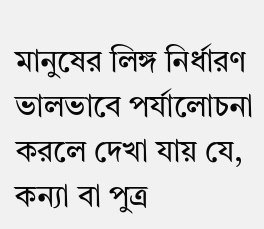মানুষের লিঙ্গ নির্ধারণ ভালভাবে পর্যালোচনা করলে দেখা যায় যে, কন্যা বা পুত্র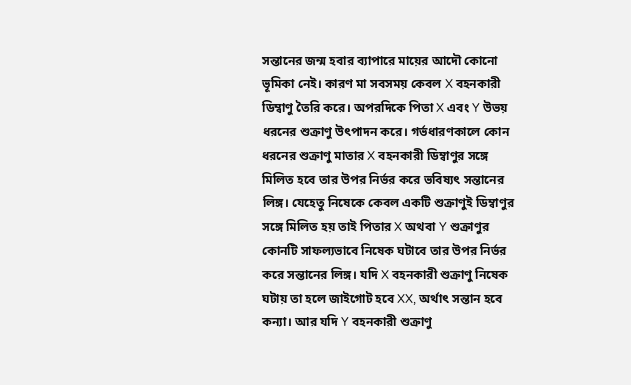সন্তানের জন্ম হবার ব্যাপারে মায়ের আদৌ কোনো ভূমিকা নেই। কারণ মা সবসময় কেবল X বহনকারী ডিম্বাণু তৈরি করে। অপরদিকে পিতা X এবং Y উভয় ধরনের শুক্রাণু উৎপাদন করে। গর্ভধারণকালে কোন ধরনের শুক্রাণু মাতার X বহনকারী ডিম্বাণুর সঙ্গে মিলিত হবে তার উপর নির্ভর করে ভবিষ্যৎ সন্তানের লিঙ্গ। যেহেতু নিষেকে কেবল একটি শুক্রাণুই ডিম্বাণুর সঙ্গে মিলিত হয় তাই পিতার X অথবা Y শুক্রাণুর কোনটি সাফল্যভাবে নিষেক ঘটাবে তার উপর নির্ভর করে সন্তানের লিঙ্গ। যদি X বহনকারী শুক্রাণু নিষেক ঘটায় তা হলে জাইগোট হবে XX, অর্থাৎ সন্তান হবে কন্যা। আর যদি Y বহনকারী শুক্রাণু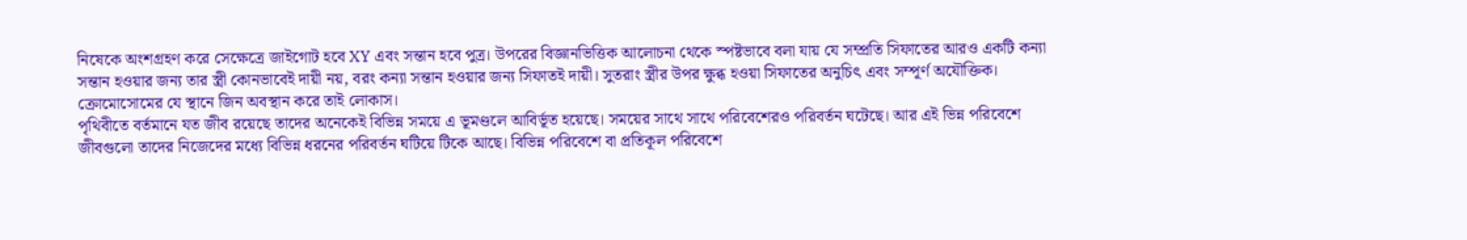নিষেকে অংশগ্রহণ করে সেক্ষেত্রে জাইগোট হবে XY এবং সন্তান হবে পুত্র। উপরের বিজ্ঞানভিত্তিক আলোচনা থেকে স্পষ্টভাবে বলা যায় যে সম্প্রতি সিফাতের আরও একটি কন্যা সন্তান হওয়ার জন্য তার স্ত্রী কোনভাবেই দায়ী নয়, বরং কন্যা সন্তান হওয়ার জন্য সিফাতই দায়ী। সুতরাং স্ত্রীর উপর ক্ষুব্ধ হওয়া সিফাতের অনুচিৎ এবং সম্পূর্ণ অযৌক্তিক।
ক্রোমোসোমের যে স্থানে জিন অবস্থান করে তাই লোকাস।
পৃথিবীতে বর্তমানে যত জীব রয়েছে তাদের অনেকেই বিভিন্ন সময়ে এ ভূমণ্ডলে আবির্ভূত হয়েছে। সময়ের সাথে সাথে পরিবেশেরও পরিবর্তন ঘটেছে। আর এই ভিন্ন পরিবেশে জীবগুলো তাদের নিজেদের মধ্যে বিভিন্ন ধরনের পরিবর্তন ঘটিয়ে টিকে আছে। বিভিন্ন পরিবেশে বা প্রতিকূল পরিবেশে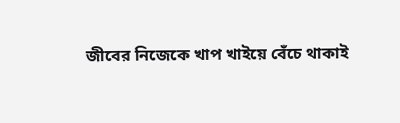জীবের নিজেকে খাপ খাইয়ে বেঁচে থাকাই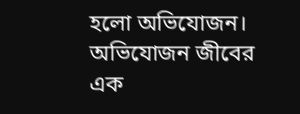হলো অভিযোজন। অভিযোজন জীবের এক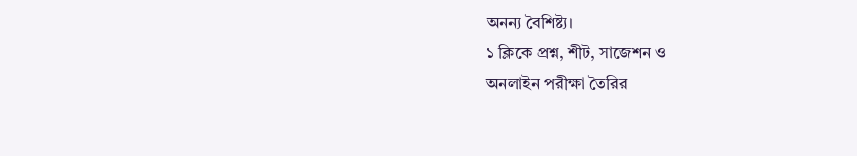অনন্য বৈশিষ্ট্য।
১ ক্লিকে প্রশ্ন, শীট, সাজেশন ও
অনলাইন পরীক্ষা তৈরির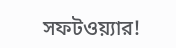সফটওয়্যার!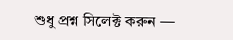শুধু প্রশ্ন সিলেক্ট করুন —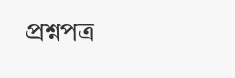প্রশ্নপত্র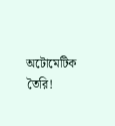অটোমেটিক তৈরি!